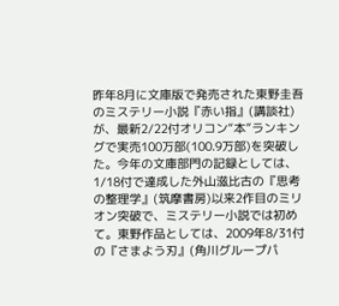昨年8月に文庫版で発売された東野圭吾のミステリー小説『赤い指』(講談社)が、最新2/22付オリコン“本”ランキングで実売100万部(100.9万部)を突破した。今年の文庫部門の記録としては、1/18付で達成した外山滋比古の『思考の整理学』(筑摩書房)以来2作目のミリオン突破で、ミステリー小説では初めて。東野作品としては、2009年8/31付の『さまよう刃』(角川グループパ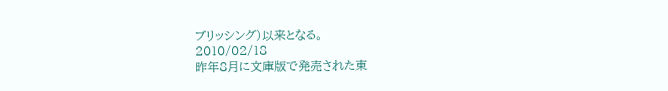ブリッシング)以来となる。
2010/02/18
昨年8月に文庫版で発売された東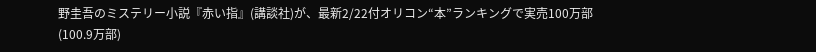野圭吾のミステリー小説『赤い指』(講談社)が、最新2/22付オリコン“本”ランキングで実売100万部(100.9万部)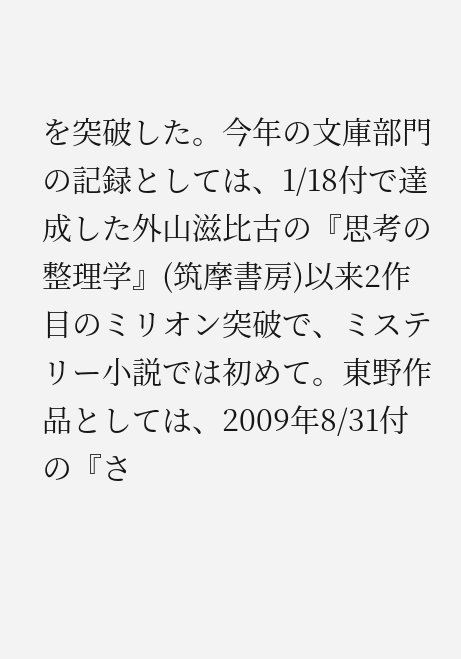を突破した。今年の文庫部門の記録としては、1/18付で達成した外山滋比古の『思考の整理学』(筑摩書房)以来2作目のミリオン突破で、ミステリー小説では初めて。東野作品としては、2009年8/31付の『さ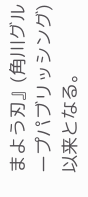まよう刃』(角川グループパブリッシング)以来となる。